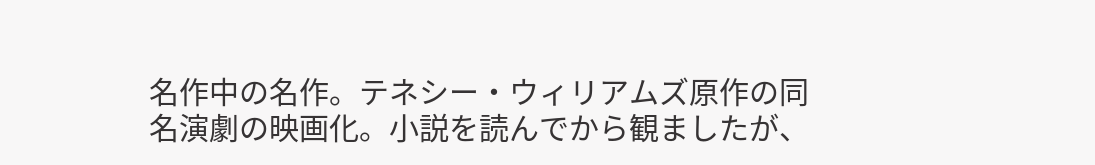名作中の名作。テネシー・ウィリアムズ原作の同名演劇の映画化。小説を読んでから観ましたが、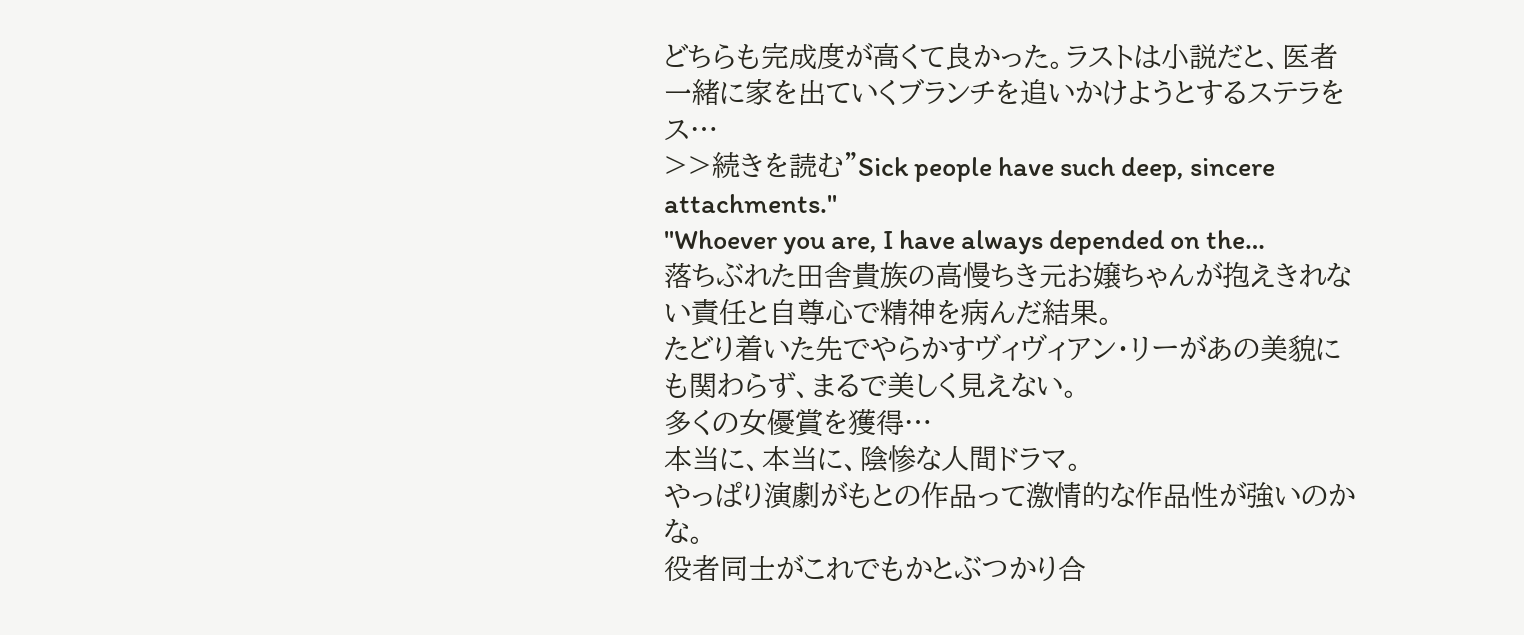どちらも完成度が高くて良かった。ラストは小説だと、医者一緒に家を出ていくブランチを追いかけようとするステラをス…
>>続きを読む"Sick people have such deep, sincere attachments."
"Whoever you are, I have always depended on the…
落ちぶれた田舎貴族の高慢ちき元お嬢ちゃんが抱えきれない責任と自尊心で精神を病んだ結果。
たどり着いた先でやらかすヴィヴィアン・リーがあの美貌にも関わらず、まるで美しく見えない。
多くの女優賞を獲得…
本当に、本当に、陰惨な人間ドラマ。
やっぱり演劇がもとの作品って激情的な作品性が強いのかな。
役者同士がこれでもかとぶつかり合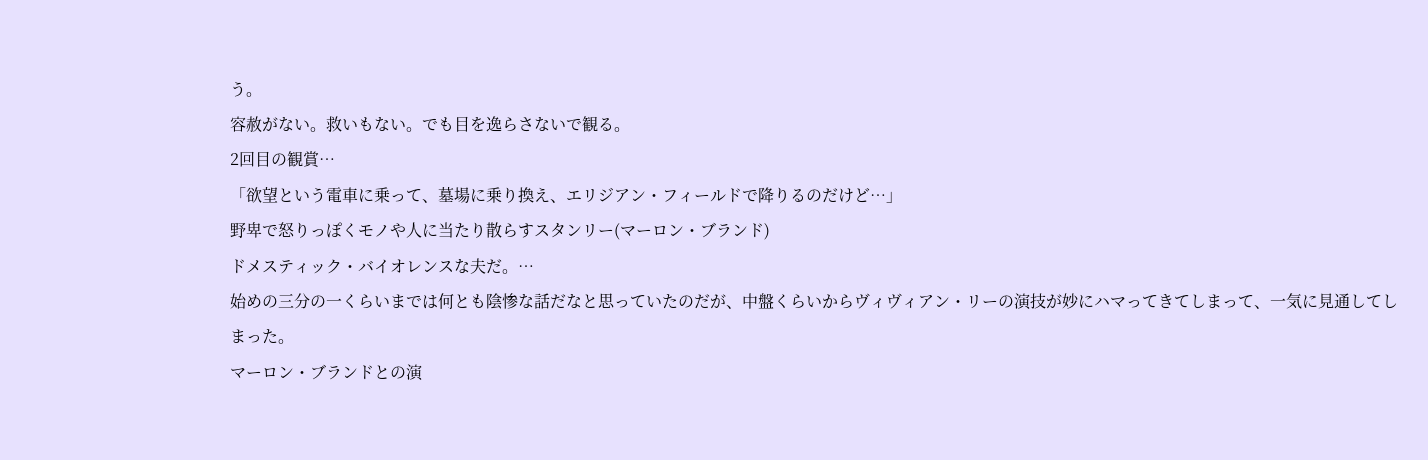う。
容赦がない。救いもない。でも目を逸らさないで観る。
2回目の観賞…
「欲望という電車に乗って、墓場に乗り換え、エリジアン・フィールドで降りるのだけど…」
野卑で怒りっぽくモノや人に当たり散らすスタンリー(マーロン・ブランド)
ドメスティック・バイオレンスな夫だ。…
始めの三分の一くらいまでは何とも陰惨な話だなと思っていたのだが、中盤くらいからヴィヴィアン・リーの演技が妙にハマってきてしまって、一気に見通してしまった。
マーロン・ブランドとの演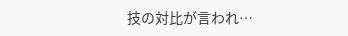技の対比が言われ…